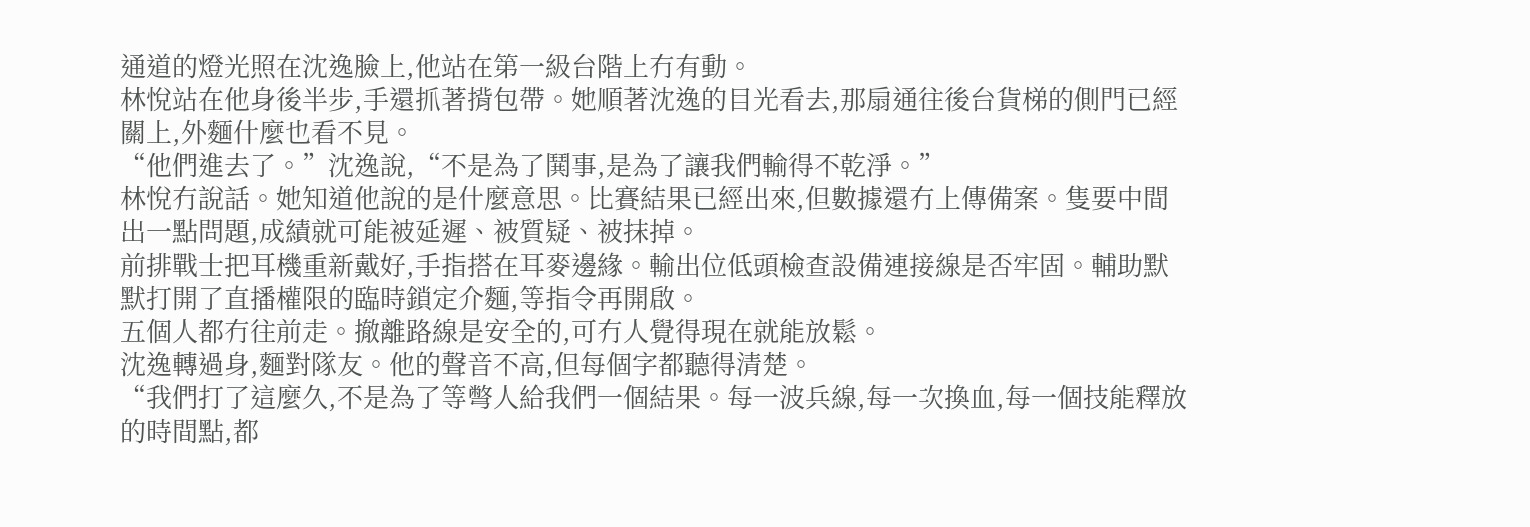通道的燈光照在沈逸臉上,他站在第一級台階上冇有動。
林悅站在他身後半步,手還抓著揹包帶。她順著沈逸的目光看去,那扇通往後台貨梯的側門已經關上,外麵什麼也看不見。
“他們進去了。”沈逸說,“不是為了鬨事,是為了讓我們輸得不乾淨。”
林悅冇說話。她知道他說的是什麼意思。比賽結果已經出來,但數據還冇上傳備案。隻要中間出一點問題,成績就可能被延遲、被質疑、被抹掉。
前排戰士把耳機重新戴好,手指搭在耳麥邊緣。輸出位低頭檢查設備連接線是否牢固。輔助默默打開了直播權限的臨時鎖定介麵,等指令再開啟。
五個人都冇往前走。撤離路線是安全的,可冇人覺得現在就能放鬆。
沈逸轉過身,麵對隊友。他的聲音不高,但每個字都聽得清楚。
“我們打了這麼久,不是為了等彆人給我們一個結果。每一波兵線,每一次換血,每一個技能釋放的時間點,都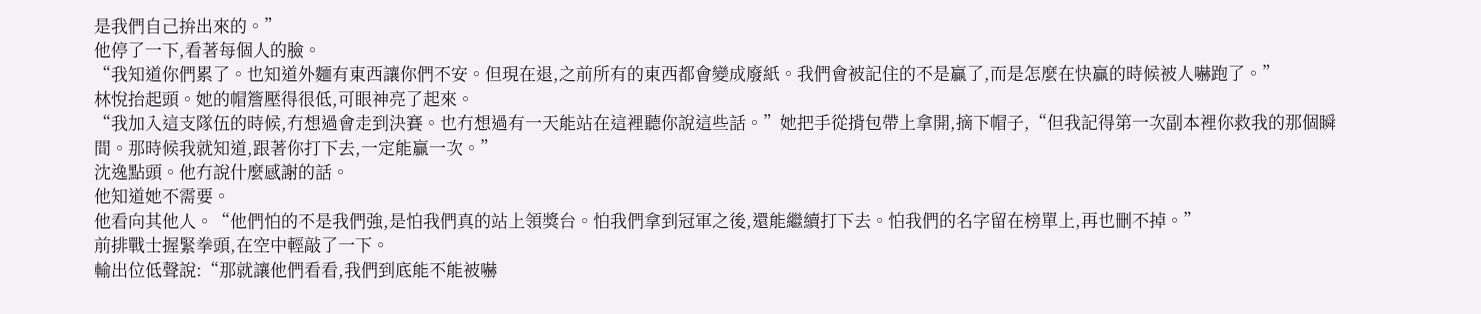是我們自己拚出來的。”
他停了一下,看著每個人的臉。
“我知道你們累了。也知道外麵有東西讓你們不安。但現在退,之前所有的東西都會變成廢紙。我們會被記住的不是贏了,而是怎麼在快贏的時候被人嚇跑了。”
林悅抬起頭。她的帽簷壓得很低,可眼神亮了起來。
“我加入這支隊伍的時候,冇想過會走到決賽。也冇想過有一天能站在這裡聽你說這些話。”她把手從揹包帶上拿開,摘下帽子,“但我記得第一次副本裡你救我的那個瞬間。那時候我就知道,跟著你打下去,一定能贏一次。”
沈逸點頭。他冇說什麼感謝的話。
他知道她不需要。
他看向其他人。“他們怕的不是我們強,是怕我們真的站上領獎台。怕我們拿到冠軍之後,還能繼續打下去。怕我們的名字留在榜單上,再也刪不掉。”
前排戰士握緊拳頭,在空中輕敲了一下。
輸出位低聲說:“那就讓他們看看,我們到底能不能被嚇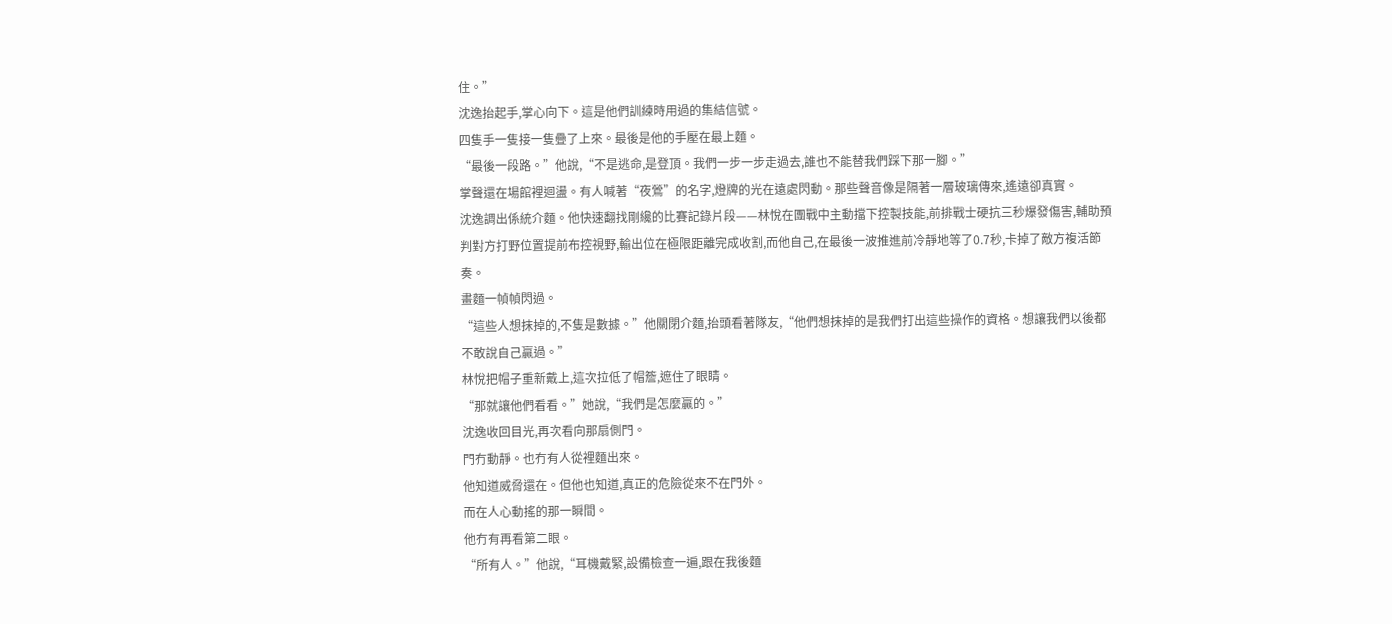住。”
沈逸抬起手,掌心向下。這是他們訓練時用過的集結信號。
四隻手一隻接一隻疊了上來。最後是他的手壓在最上麵。
“最後一段路。”他說,“不是逃命,是登頂。我們一步一步走過去,誰也不能替我們踩下那一腳。”
掌聲還在場館裡迴盪。有人喊著“夜鶯”的名字,燈牌的光在遠處閃動。那些聲音像是隔著一層玻璃傳來,遙遠卻真實。
沈逸調出係統介麵。他快速翻找剛纔的比賽記錄片段——林悅在團戰中主動擋下控製技能,前排戰士硬抗三秒爆發傷害,輔助預判對方打野位置提前布控視野,輸出位在極限距離完成收割,而他自己,在最後一波推進前冷靜地等了0.7秒,卡掉了敵方複活節奏。
畫麵一幀幀閃過。
“這些人想抹掉的,不隻是數據。”他關閉介麵,抬頭看著隊友,“他們想抹掉的是我們打出這些操作的資格。想讓我們以後都不敢說自己贏過。”
林悅把帽子重新戴上,這次拉低了帽簷,遮住了眼睛。
“那就讓他們看看。”她說,“我們是怎麼贏的。”
沈逸收回目光,再次看向那扇側門。
門冇動靜。也冇有人從裡麵出來。
他知道威脅還在。但他也知道,真正的危險從來不在門外。
而在人心動搖的那一瞬間。
他冇有再看第二眼。
“所有人。”他說,“耳機戴緊,設備檢查一遍,跟在我後麵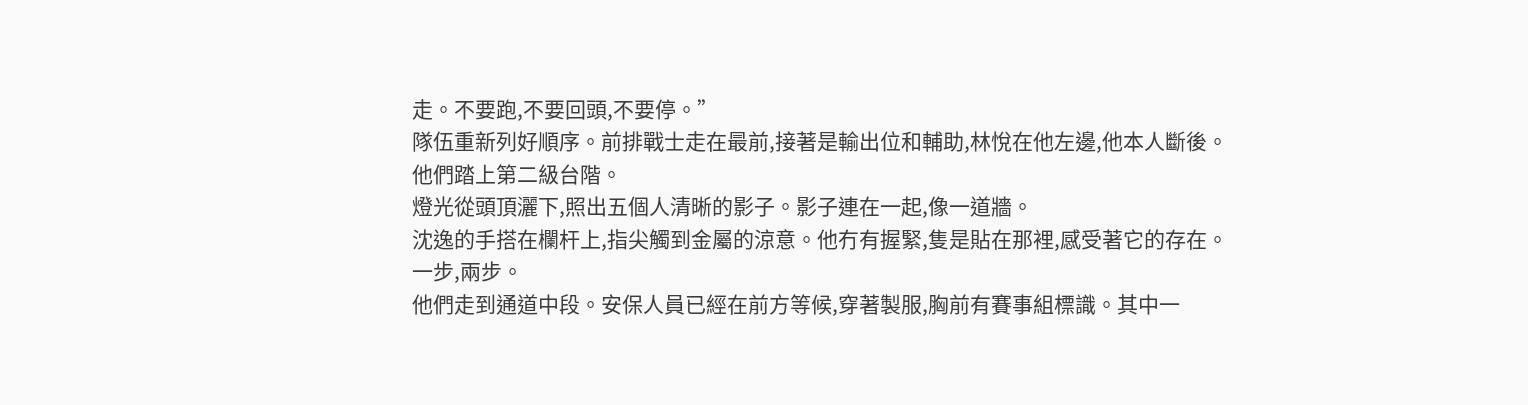走。不要跑,不要回頭,不要停。”
隊伍重新列好順序。前排戰士走在最前,接著是輸出位和輔助,林悅在他左邊,他本人斷後。
他們踏上第二級台階。
燈光從頭頂灑下,照出五個人清晰的影子。影子連在一起,像一道牆。
沈逸的手搭在欄杆上,指尖觸到金屬的涼意。他冇有握緊,隻是貼在那裡,感受著它的存在。
一步,兩步。
他們走到通道中段。安保人員已經在前方等候,穿著製服,胸前有賽事組標識。其中一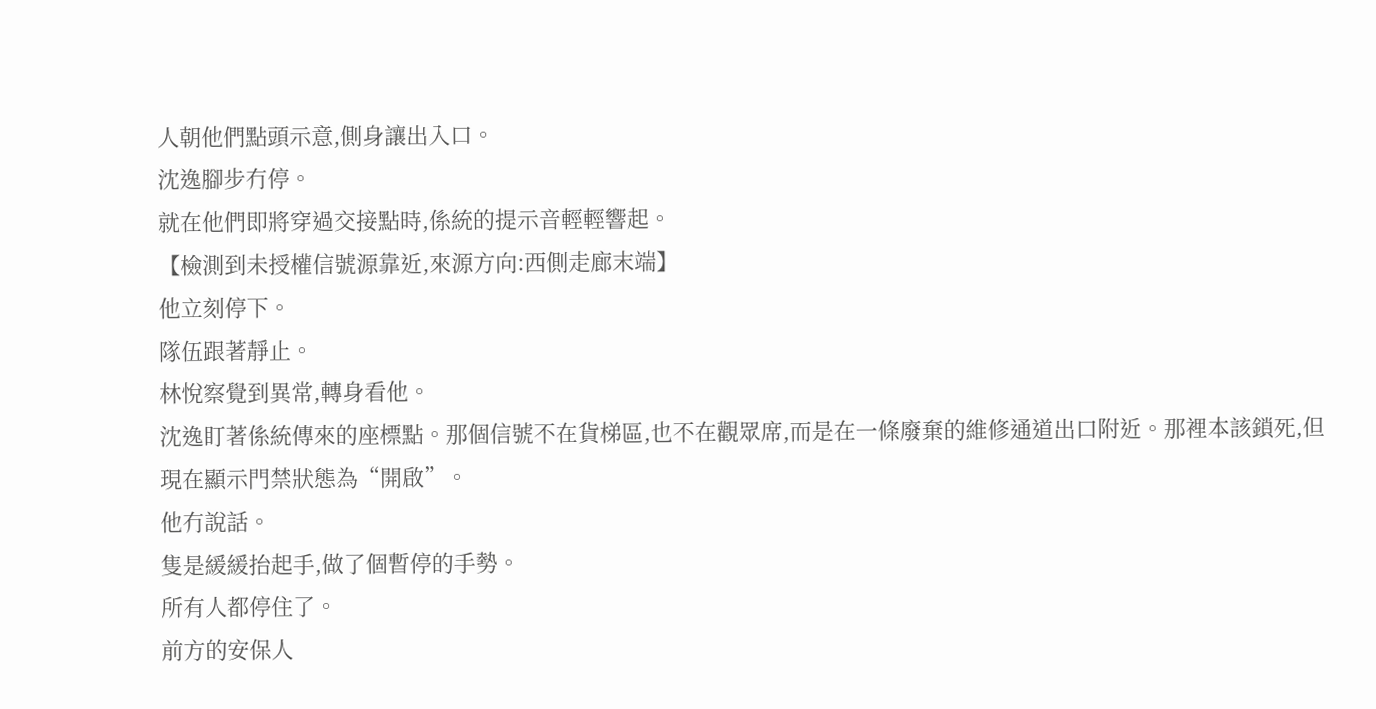人朝他們點頭示意,側身讓出入口。
沈逸腳步冇停。
就在他們即將穿過交接點時,係統的提示音輕輕響起。
【檢測到未授權信號源靠近,來源方向:西側走廊末端】
他立刻停下。
隊伍跟著靜止。
林悅察覺到異常,轉身看他。
沈逸盯著係統傳來的座標點。那個信號不在貨梯區,也不在觀眾席,而是在一條廢棄的維修通道出口附近。那裡本該鎖死,但現在顯示門禁狀態為“開啟”。
他冇說話。
隻是緩緩抬起手,做了個暫停的手勢。
所有人都停住了。
前方的安保人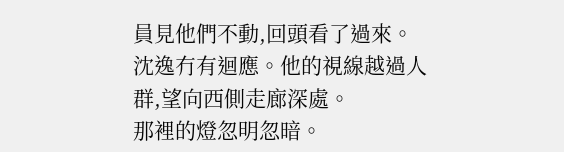員見他們不動,回頭看了過來。
沈逸冇有迴應。他的視線越過人群,望向西側走廊深處。
那裡的燈忽明忽暗。